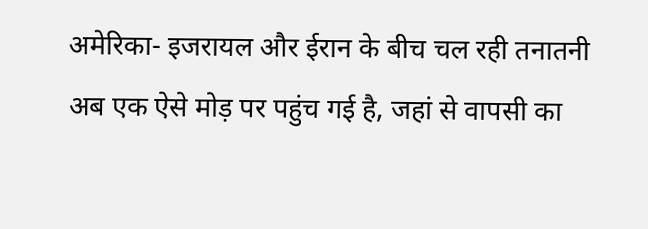अमेरिका- इजरायल और ईरान के बीच चल रही तनातनी अब एक ऐसे मोड़ पर पहुंच गई है, जहां से वापसी का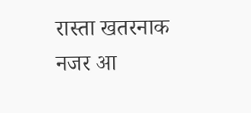रास्ता खतरनाक नजर आ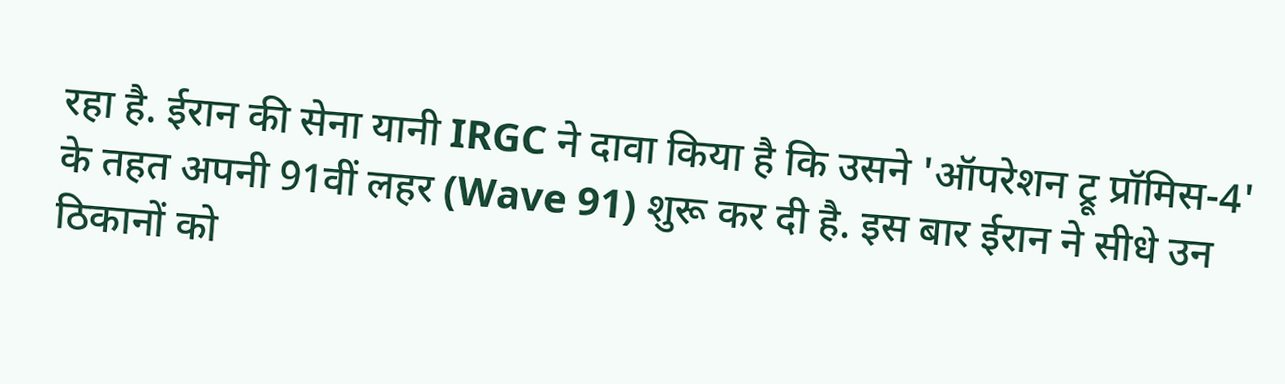रहा है. ईरान की सेना यानी IRGC ने दावा किया है कि उसने 'ऑपरेशन ट्रू प्रॉमिस-4' के तहत अपनी 91वीं लहर (Wave 91) शुरू कर दी है. इस बार ईरान ने सीधे उन ठिकानों को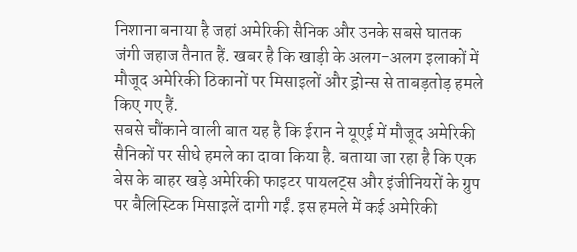निशाना बनाया है जहां अमेरिकी सैनिक और उनके सबसे घातक जंगी जहाज तैनात हैं. खबर है कि खाड़ी के अलग-अलग इलाकों में मौजूद अमेरिकी ठिकानों पर मिसाइलों और ड्रोन्स से ताबड़तोड़ हमले किए गए हैं.
सबसे चौंकाने वाली बात यह है कि ईरान ने यूएई में मौजूद अमेरिकी सैनिकों पर सीधे हमले का दावा किया है. बताया जा रहा है कि एक बेस के बाहर खड़े अमेरिकी फाइटर पायलट्स और इंजीनियरों के ग्रुप पर बैलिस्टिक मिसाइलें दागी गईं. इस हमले में कई अमेरिकी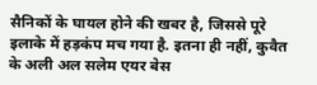सैनिकों के घायल होने की खबर है, जिससे पूरे इलाके में हड़कंप मच गया है. इतना ही नहीं, कुवैत के अली अल सलेम एयर बेस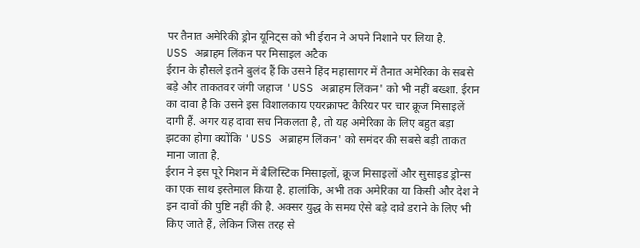पर तैनात अमेरिकी ड्रोन यूनिट्स को भी ईरान ने अपने निशाने पर लिया है.
USS अब्राहम लिंकन पर मिसाइल अटैक
ईरान के हौसले इतने बुलंद हैं कि उसने हिंद महासागर में तैनात अमेरिका के सबसे बड़े और ताकतवर जंगी जहाज 'USS अब्राहम लिंकन' को भी नहीं बख्शा. ईरान का दावा है कि उसने इस विशालकाय एयरक्राफ्ट कैरियर पर चार क्रूज मिसाइलें दागी हैं. अगर यह दावा सच निकलता है, तो यह अमेरिका के लिए बहुत बड़ा झटका होगा क्योंकि 'USS अब्राहम लिंकन' को समंदर की सबसे बड़ी ताकत माना जाता है.
ईरान ने इस पूरे मिशन में बैलिस्टिक मिसाइलों, क्रूज मिसाइलों और सुसाइड ड्रोन्स का एक साथ इस्तेमाल किया है. हालांकि, अभी तक अमेरिका या किसी और देश ने इन दावों की पुष्टि नहीं की है. अक्सर युद्ध के समय ऐसे बड़े दावे डराने के लिए भी किए जाते हैं, लेकिन जिस तरह से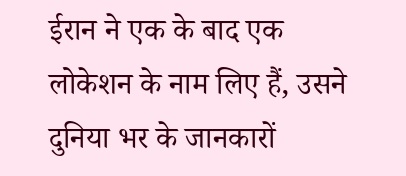ईरान ने एक के बाद एक लोकेशन के नाम लिए हैं, उसने दुनिया भर के जानकारों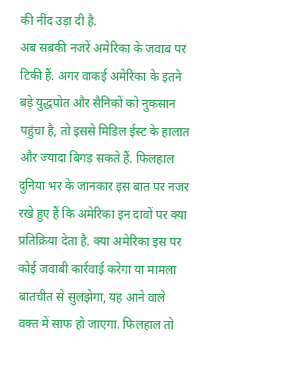की नींद उड़ा दी है.
अब सबकी नजरें अमेरिका के जवाब पर टिकी हैं. अगर वाकई अमेरिका के इतने बड़े युद्धपोत और सैनिकों को नुकसान पहुंचा है, तो इससे मिडिल ईस्ट के हालात और ज्यादा बिगड़ सकते हैं. फिलहाल दुनिया भर के जानकार इस बात पर नजर रखे हुए हैं कि अमेरिका इन दावों पर क्या प्रतिक्रिया देता है. क्या अमेरिका इस पर कोई जवाबी कार्रवाई करेगा या मामला बातचीत से सुलझेगा, यह आने वाले वक्त में साफ हो जाएगा. फिलहाल तो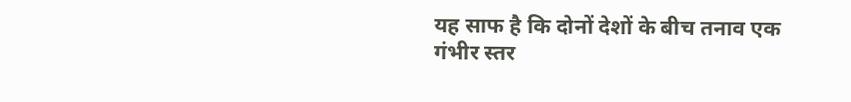यह साफ है कि दोनों देशों के बीच तनाव एक गंभीर स्तर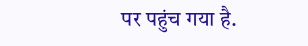पर पहुंच गया है.